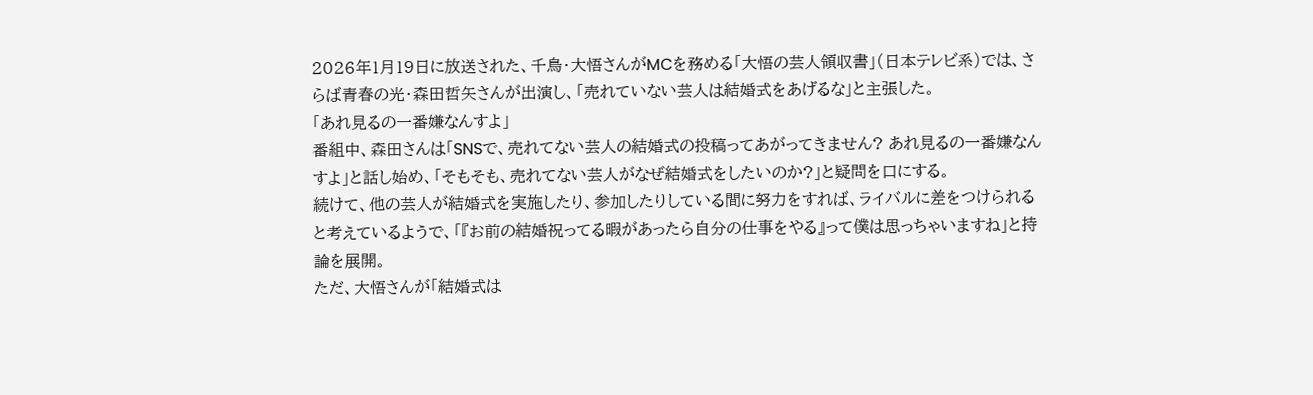2026年1月19日に放送された、千鳥・大悟さんがMCを務める「大悟の芸人領収書」(日本テレビ系)では、さらば青春の光・森田哲矢さんが出演し、「売れていない芸人は結婚式をあげるな」と主張した。
「あれ見るの一番嫌なんすよ」
番組中、森田さんは「SNSで、売れてない芸人の結婚式の投稿ってあがってきません? あれ見るの一番嫌なんすよ」と話し始め、「そもそも、売れてない芸人がなぜ結婚式をしたいのか?」と疑問を口にする。
続けて、他の芸人が結婚式を実施したり、参加したりしている間に努力をすれば、ライバルに差をつけられると考えているようで、「『お前の結婚祝ってる暇があったら自分の仕事をやる』って僕は思っちゃいますね」と持論を展開。
ただ、大悟さんが「結婚式は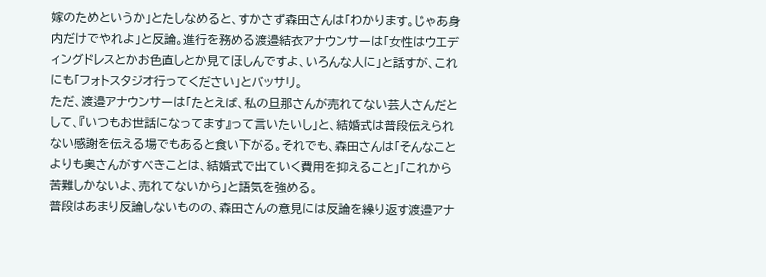嫁のためというか」とたしなめると、すかさず森田さんは「わかります。じゃあ身内だけでやれよ」と反論。進行を務める渡邉結衣アナウンサーは「女性はウエディングドレスとかお色直しとか見てほしんですよ、いろんな人に」と話すが、これにも「フォトスタジオ行ってください」とバッサリ。
ただ、渡邉アナウンサーは「たとえば、私の旦那さんが売れてない芸人さんだとして、『いつもお世話になってます』って言いたいし」と、結婚式は普段伝えられない感謝を伝える場でもあると食い下がる。それでも、森田さんは「そんなことよりも奥さんがすべきことは、結婚式で出ていく費用を抑えること」「これから苦難しかないよ、売れてないから」と語気を強める。
普段はあまり反論しないものの、森田さんの意見には反論を繰り返す渡邉アナ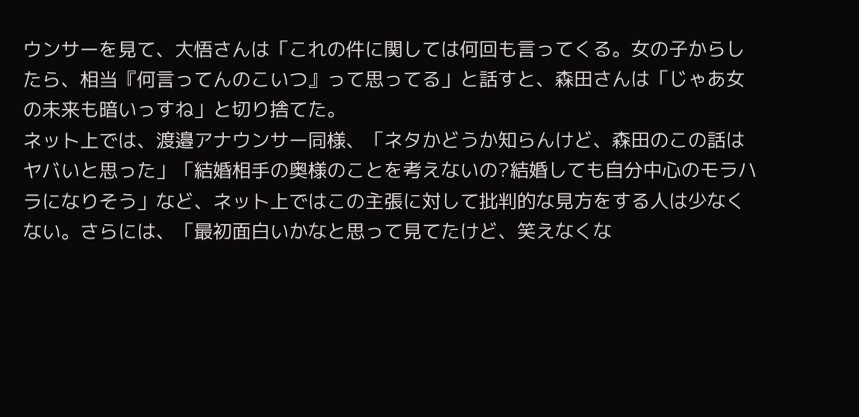ウンサーを見て、大悟さんは「これの件に関しては何回も言ってくる。女の子からしたら、相当『何言ってんのこいつ』って思ってる」と話すと、森田さんは「じゃあ女の未来も暗いっすね」と切り捨てた。
ネット上では、渡邉アナウンサー同様、「ネタかどうか知らんけど、森田のこの話はヤバいと思った」「結婚相手の奥様のことを考えないの?結婚しても自分中心のモラハラになりそう」など、ネット上ではこの主張に対して批判的な見方をする人は少なくない。さらには、「最初面白いかなと思って見てたけど、笑えなくな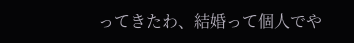ってきたわ、結婚って個人でや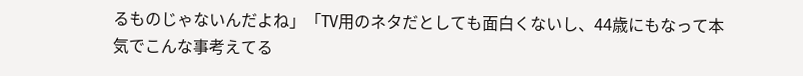るものじゃないんだよね」「TV用のネタだとしても面白くないし、44歳にもなって本気でこんな事考えてる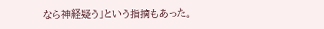なら神経疑う」という指摘もあった。